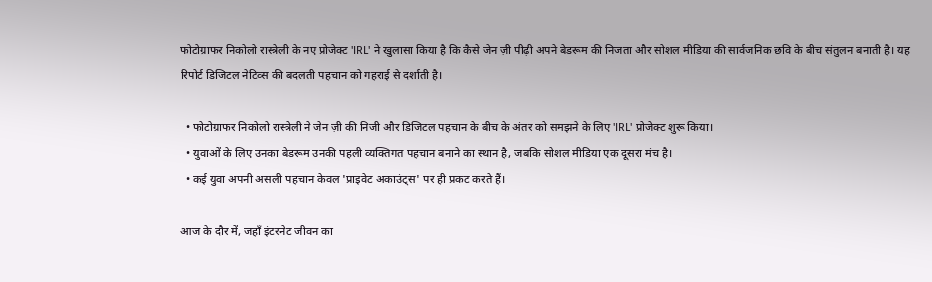फोटोग्राफर निकोलो रास्त्रेली के नए प्रोजेक्ट 'IRL' ने खुलासा किया है कि कैसे जेन ज़ी पीढ़ी अपने बेडरूम की निजता और सोशल मीडिया की सार्वजनिक छवि के बीच संतुलन बनाती है। यह रिपोर्ट डिजिटल नेटिव्स की बदलती पहचान को गहराई से दर्शाती है।

  • फोटोग्राफर निकोलो रास्त्रेली ने जेन ज़ी की निजी और डिजिटल पहचान के बीच के अंतर को समझने के लिए 'IRL' प्रोजेक्ट शुरू किया।
  • युवाओं के लिए उनका बेडरूम उनकी पहली व्यक्तिगत पहचान बनाने का स्थान है, जबकि सोशल मीडिया एक दूसरा मंच है।
  • कई युवा अपनी असली पहचान केवल 'प्राइवेट अकाउंट्स' पर ही प्रकट करते हैं।

आज के दौर में, जहाँ इंटरनेट जीवन का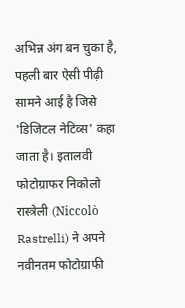अभिन्न अंग बन चुका है, पहली बार ऐसी पीढ़ी सामने आई है जिसे 'डिजिटल नेटिव्स' कहा जाता है। इतालवी फोटोग्राफर निकोलो रास्त्रेली (Niccolò Rastrelli) ने अपने नवीनतम फोटोग्राफी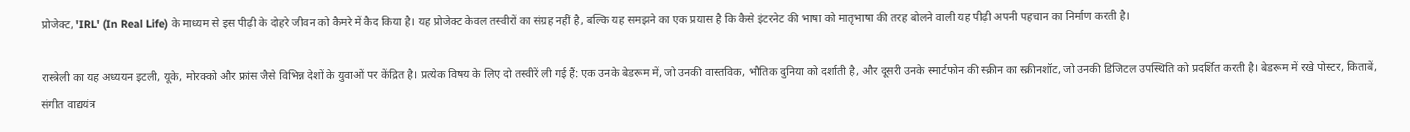प्रोजेक्ट, 'IRL' (In Real Life) के माध्यम से इस पीढ़ी के दोहरे जीवन को कैमरे में कैद किया है। यह प्रोजेक्ट केवल तस्वीरों का संग्रह नहीं है, बल्कि यह समझने का एक प्रयास है कि कैसे इंटरनेट की भाषा को मातृभाषा की तरह बोलने वाली यह पीढ़ी अपनी पहचान का निर्माण करती है।

रास्त्रेली का यह अध्ययन इटली, यूके, मोरक्को और फ्रांस जैसे विभिन्न देशों के युवाओं पर केंद्रित है। प्रत्येक विषय के लिए दो तस्वीरें ली गई हैं: एक उनके बेडरूम में, जो उनकी वास्तविक, भौतिक दुनिया को दर्शाती है, और दूसरी उनके स्मार्टफोन की स्क्रीन का स्क्रीनशॉट, जो उनकी डिजिटल उपस्थिति को प्रदर्शित करती है। बेडरूम में रखे पोस्टर, किताबें, संगीत वाद्ययंत्र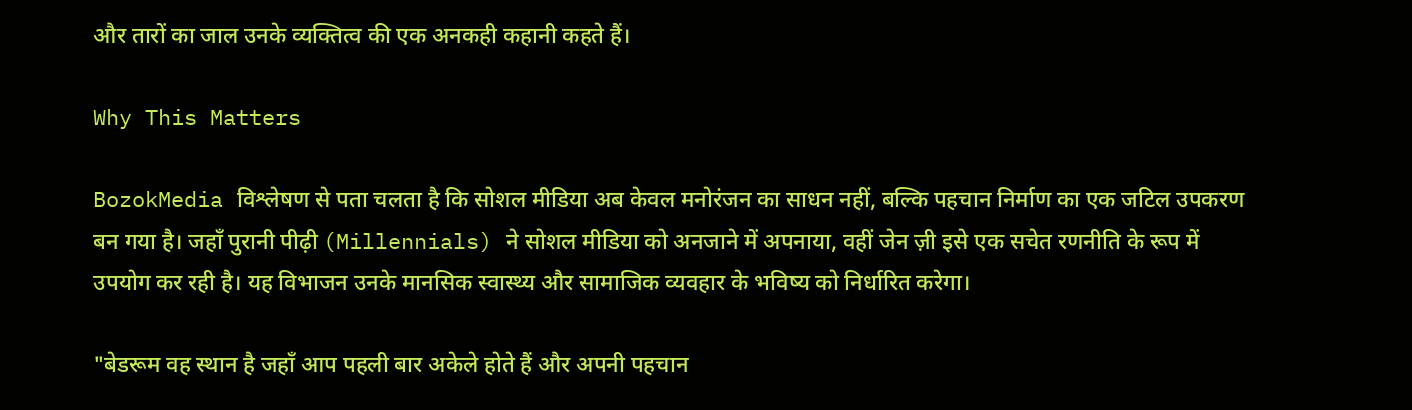और तारों का जाल उनके व्यक्तित्व की एक अनकही कहानी कहते हैं।

Why This Matters

BozokMedia विश्लेषण से पता चलता है कि सोशल मीडिया अब केवल मनोरंजन का साधन नहीं, बल्कि पहचान निर्माण का एक जटिल उपकरण बन गया है। जहाँ पुरानी पीढ़ी (Millennials) ने सोशल मीडिया को अनजाने में अपनाया, वहीं जेन ज़ी इसे एक सचेत रणनीति के रूप में उपयोग कर रही है। यह विभाजन उनके मानसिक स्वास्थ्य और सामाजिक व्यवहार के भविष्य को निर्धारित करेगा।

"बेडरूम वह स्थान है जहाँ आप पहली बार अकेले होते हैं और अपनी पहचान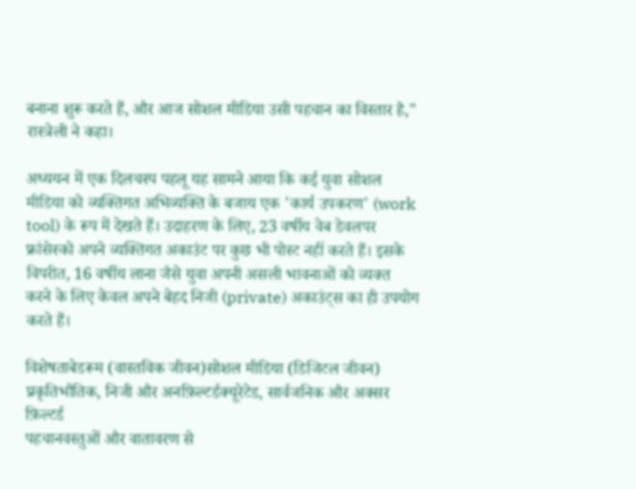बनाना शुरू करते हैं, और आज सोशल मीडिया उसी पहचान का विस्तार है," रास्त्रेली ने कहा।

अध्ययन में एक दिलचस्प पहलू यह सामने आया कि कई युवा सोशल मीडिया को व्यक्तिगत अभिव्यक्ति के बजाय एक 'कार्य उपकरण' (work tool) के रूप में देखते हैं। उदाहरण के लिए, 23 वर्षीय वेब डेवलपर फ्रांसेस्को अपने व्यक्तिगत अकाउंट पर कुछ भी पोस्ट नहीं करते हैं। इसके विपरीत, 16 वर्षीय लाना जैसे युवा अपनी असली भावनाओं को व्यक्त करने के लिए केवल अपने बेहद निजी (private) अकाउंट्स का ही उपयोग करते हैं।

विशेषताबेडरूम (वास्तविक जीवन)सोशल मीडिया (डिजिटल जीवन)
प्रकृतिभौतिक, निजी और अनफ़िल्टर्डक्यूरेटेड, सार्वजनिक और अक्सर फ़िल्टर्ड
पहचानवस्तुओं और वातावरण से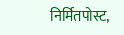निर्मितपोस्ट,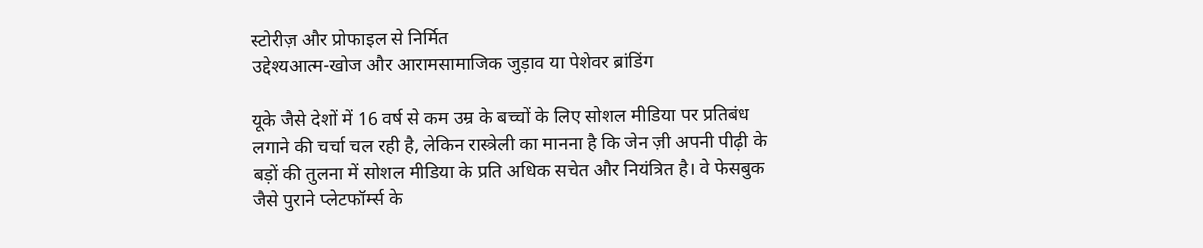स्टोरीज़ और प्रोफाइल से निर्मित
उद्देश्यआत्म-खोज और आरामसामाजिक जुड़ाव या पेशेवर ब्रांडिंग

यूके जैसे देशों में 16 वर्ष से कम उम्र के बच्चों के लिए सोशल मीडिया पर प्रतिबंध लगाने की चर्चा चल रही है, लेकिन रास्त्रेली का मानना है कि जेन ज़ी अपनी पीढ़ी के बड़ों की तुलना में सोशल मीडिया के प्रति अधिक सचेत और नियंत्रित है। वे फेसबुक जैसे पुराने प्लेटफॉर्म्स के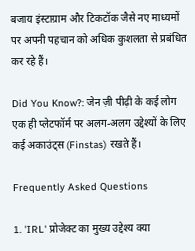बजाय इंस्टाग्राम और टिकटॉक जैसे नए माध्यमों पर अपनी पहचान को अधिक कुशलता से प्रबंधित कर रहे हैं।

Did You Know?: जेन ज़ी पीढ़ी के कई लोग एक ही प्लेटफॉर्म पर अलग-अलग उद्देश्यों के लिए कई अकाउंट्स (Finstas) रखते हैं।

Frequently Asked Questions

1. 'IRL' प्रोजेक्ट का मुख्य उद्देश्य क्या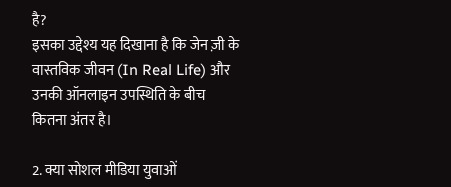है?
इसका उद्देश्य यह दिखाना है कि जेन ज़ी के वास्तविक जीवन (In Real Life) और उनकी ऑनलाइन उपस्थिति के बीच कितना अंतर है।

2. क्या सोशल मीडिया युवाओं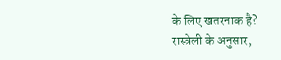के लिए खतरनाक है?
रास्त्रेली के अनुसार,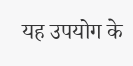यह उपयोग के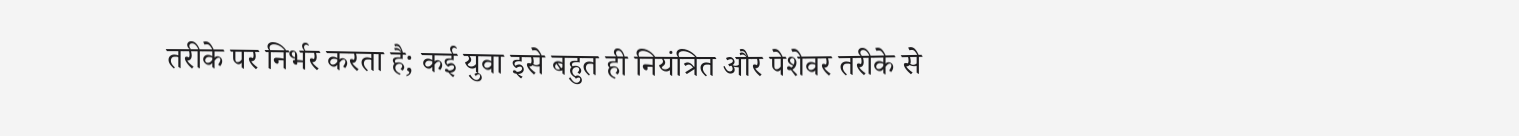तरीके पर निर्भर करता है; कई युवा इसे बहुत ही नियंत्रित और पेशेवर तरीके से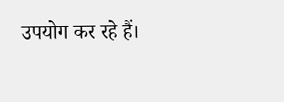उपयोग कर रहे हैं।